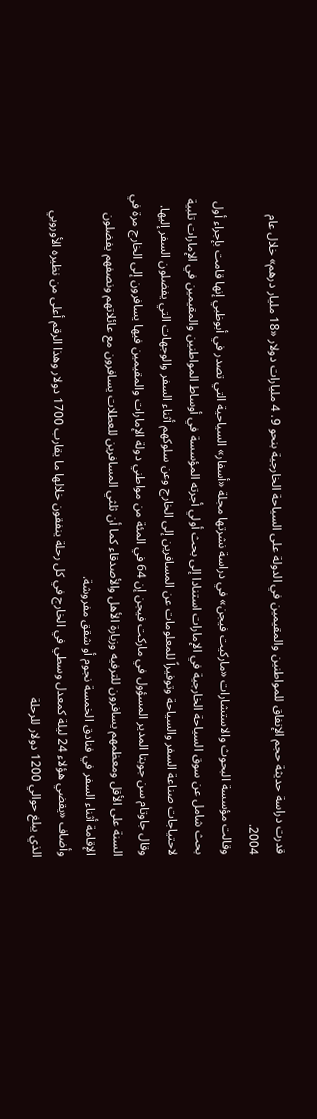قدرت دراسة حديثة حجم الإنفاق للمواطنين والمقيمين في الدولة على السياحة الخارجية بنحو 9. 4 مليارات دولار «18 مليار درهم» خلال عام 2004.
وقالت مؤسسة البحوث والاستشارات «ماركيت فيجن» في دراسة نشرتها مجلة «أسفار» السياحية التي تصدر في أبوظبي إنها قامت بإجراء أول بحث شامل عن سوق السياحة الخارجية في الإمارات استنادا إلى بحث أولي أجرته المؤسسة في أوساط المواطنين والمقيمين في الإمارات تلبية لاحتياجات صناعة السفر والسياحة وتوفيراً للمعلومات عن المسافرين إلى الخارج وعن سلوكهم أثناء السفر والوجهات التي يفضلون السفر إليها.
وقال جاوتام سن جوبتا المدير المسؤول في ماركت فيجن إن 64 في المئة من مواطني دولة الإمارات والمقيمين فيها يسافرون إلى الخارج مرة في السنة على الأقل ومعظمهم يسافرون للترفيه وزيارة الأهل والأصدقاء كما أن ثلثي المسافرين للعطلات يسافرون مع عائلاتهم ونصفهم يفضلون الإقامة أثناء السفر في فنادق الخمسة نجوم أو شقق مفروشة.
وأضاف «يقضي هؤلاء 24 ليلة كمعدل وسطي في الخارج في كل رحلة ينفقون خلالها ما يقارب 1700 دولار وهذا الرقم أعلى من نظيره الأوروبي الذي يبلغ حوالي 1200 دولار للرحلة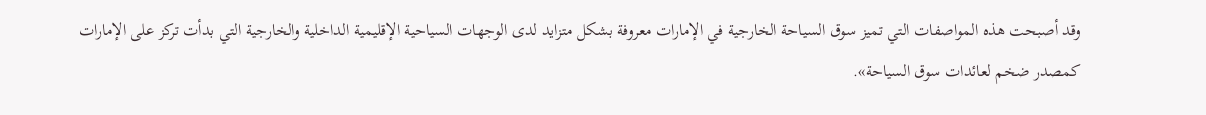وقد أصبحت هذه المواصفات التي تميز سوق السياحة الخارجية في الإمارات معروفة بشكل متزايد لدى الوجهات السياحية الإقليمية الداخلية والخارجية التي بدأت تركز على الإمارات كمصدر ضخم لعائدات سوق السياحة».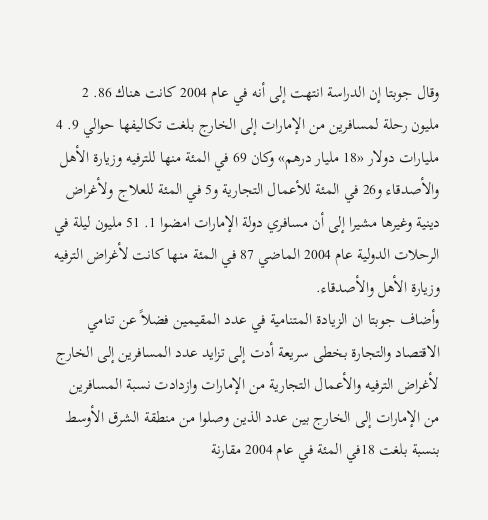وقال جوبتا إن الدراسة انتهت إلى أنه في عام 2004 كانت هناك 86. 2 مليون رحلة لمسافرين من الإمارات إلى الخارج بلغت تكاليفها حوالي 9. 4 مليارات دولار «18 مليار درهم» وكان 69 في المئة منها للترفيه وزيارة الأهل والأصدقاء و26 في المئة للأعمال التجارية و5 في المئة للعلاج ولأغراض دينية وغيرها مشيرا إلى أن مسافري دولة الإمارات امضوا 1. 51 مليون ليلة في الرحلات الدولية عام 2004 الماضي 87 في المئة منها كانت لأغراض الترفيه وزيارة الأهل والأصدقاء.
وأضاف جوبتا ان الزيادة المتنامية في عدد المقيمين فضلاً عن تنامي الاقتصاد والتجارة بخطى سريعة أدت إلى تزايد عدد المسافرين إلى الخارج لأغراض الترفيه والأعمال التجارية من الإمارات وازدادت نسبة المسافرين من الإمارات إلى الخارج بين عدد الذين وصلوا من منطقة الشرق الأوسط بنسبة بلغت 18في المئة في عام 2004 مقارنة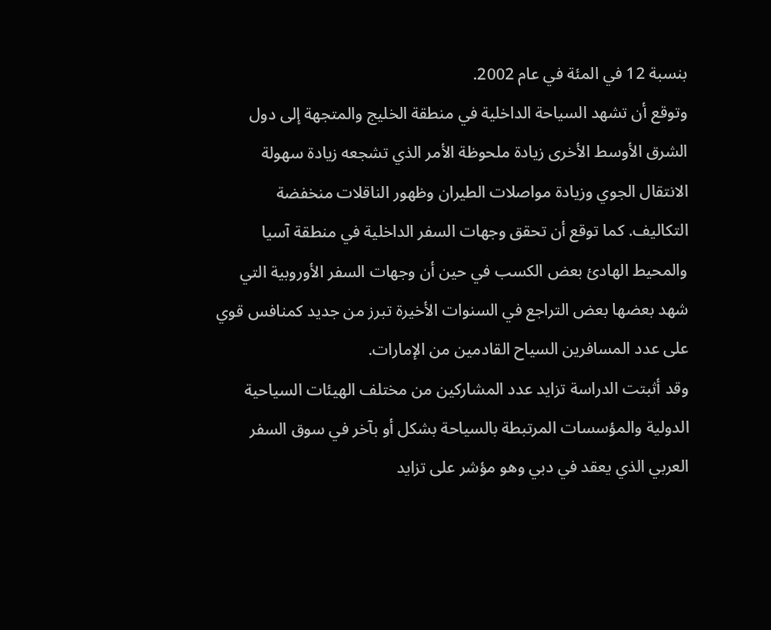بنسبة 12 في المئة في عام 2002.
وتوقع أن تشهد السياحة الداخلية في منطقة الخليج والمتجهة إلى دول الشرق الأوسط الأخرى زيادة ملحوظة الأمر الذي تشجعه زيادة سهولة الانتقال الجوي وزيادة مواصلات الطيران وظهور الناقلات منخفضة التكاليف. كما توقع أن تحقق وجهات السفر الداخلية في منطقة آسيا والمحيط الهادئ بعض الكسب في حين أن وجهات السفر الأوروبية التي شهد بعضها بعض التراجع في السنوات الأخيرة تبرز من جديد كمنافس قوي على عدد المسافرين السياح القادمين من الإمارات.
وقد أثبتت الدراسة تزايد عدد المشاركين من مختلف الهيئات السياحية الدولية والمؤسسات المرتبطة بالسياحة بشكل أو بآخر في سوق السفر العربي الذي يعقد في دبي وهو مؤشر على تزايد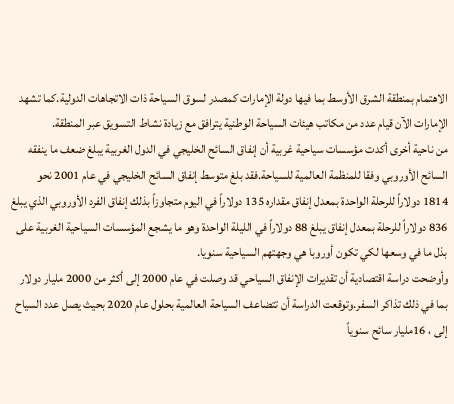الاهتمام بمنطقة الشرق الأوسط بما فيها دولة الإمارات كمصدر لسوق السياحة ذات الاتجاهات الدولية.كما تشهد الإمارات الآن قيام عدد من مكاتب هيئات السياحة الوطنية يترافق مع زيادة نشاط التسويق عبر المنطقة.
من ناحية أخرى أكدت مؤسسات سياحية غربية أن إنفاق السائح الخليجي في الدول الغربية يبلغ ضعف ما ينفقه السائح الأوروبي وفقا للمنظمة العالمية للسياحة.فقد بلغ متوسط إنفاق السائح الخليجي في عام 2001 نحو 1814 دولاراً للرحلة الواحدة بمعدل إنفاق مقداره 135 دولاراً في اليوم متجاوزاً بذلك إنفاق الفرد الأوروبي الذي يبلغ 836 دولاراً للرحلة بمعدل إنفاق يبلغ 88 دولاراً في الليلة الواحدة وهو ما يشجع المؤسسات السياحية الغربية على بذل ما في وسعها لكي تكون أوروبا هي وجهتهم السياحية سنويا.
وأوضحت دراسة اقتصادية أن تقديرات الإنفاق السياحي قد وصلت في عام 2000 إلى أكثر من 2000 مليار دولار بما في ذلك تذاكر السفر.وتوقعت الدراسة أن تتضاعف السياحة العالمية بحلول عام 2020 بحيث يصل عدد السياح إلى ، 16مليار سائح سنوياً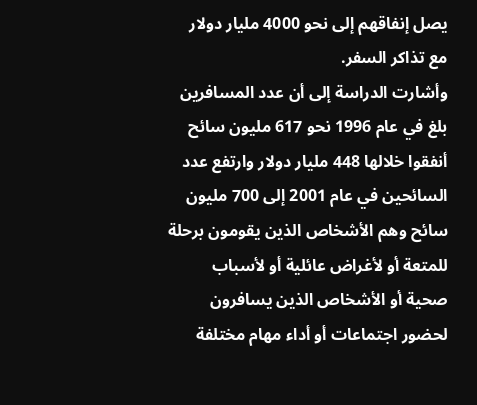يصل إنفاقهم إلى نحو 4000 مليار دولار مع تذاكر السفر.
وأشارت الدراسة إلى أن عدد المسافرين بلغ في عام 1996 نحو 617 مليون سائح أنفقوا خلالها 448 مليار دولار وارتفع عدد السائحين في عام 2001 إلى 700 مليون سائح وهم الأشخاص الذين يقومون برحلة للمتعة أو لأغراض عائلية أو لأسباب صحية أو الأشخاص الذين يسافرون لحضور اجتماعات أو أداء مهام مختلفة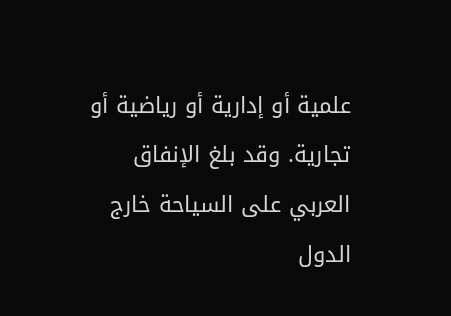علمية أو إدارية أو رياضية أو تجارية. وقد بلغ الإنفاق العربي على السياحة خارج الدول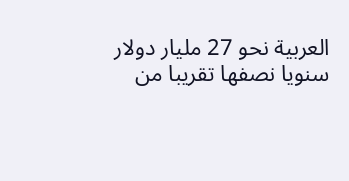العربية نحو 27 مليار دولار سنويا نصفها تقريبا من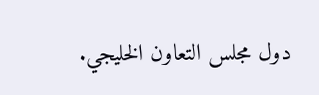دول مجلس التعاون الخليجي.